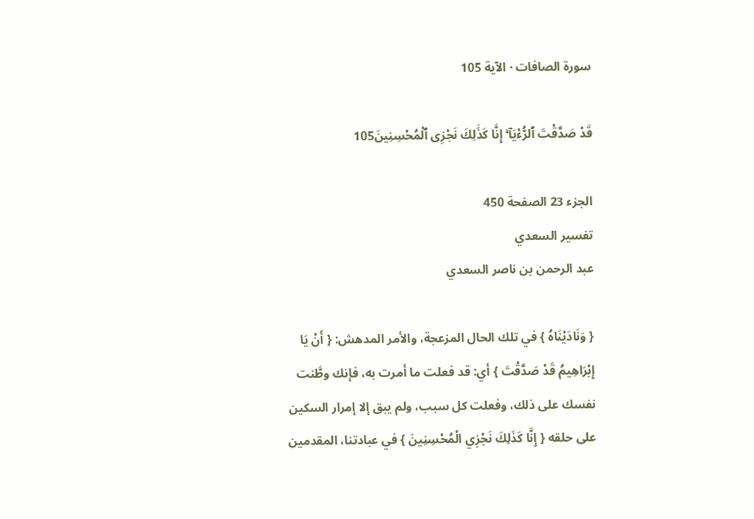سورة الصافات · الآية 105

قَدْ صَدَّقْتَ ٱلرُّءْيَآ ۚ إِنَّا كَذَٰلِكَ نَجْزِى ٱلْمُحْسِنِينَ105

الجزء 23 الصفحة 450
تفسير السعدي
عبد الرحمن بن ناصر السعدي

{ وَنَادَيْنَاهُ } في تلك الحال المزعجة، والأمر المدهش: { أَنْ يَا إِبْرَاهِيمُ قَدْ صَدَّقْتَ } أي: قد فعلت ما أمرت به، فإنك وطَّنت نفسك على ذلك، وفعلت كل سبب، ولم يبق إلا إمرار السكين على حلقه { إِنَّا كَذَلِكَ نَجْزِي الْمُحْسِنِينَ } في عبادتنا، المقدمين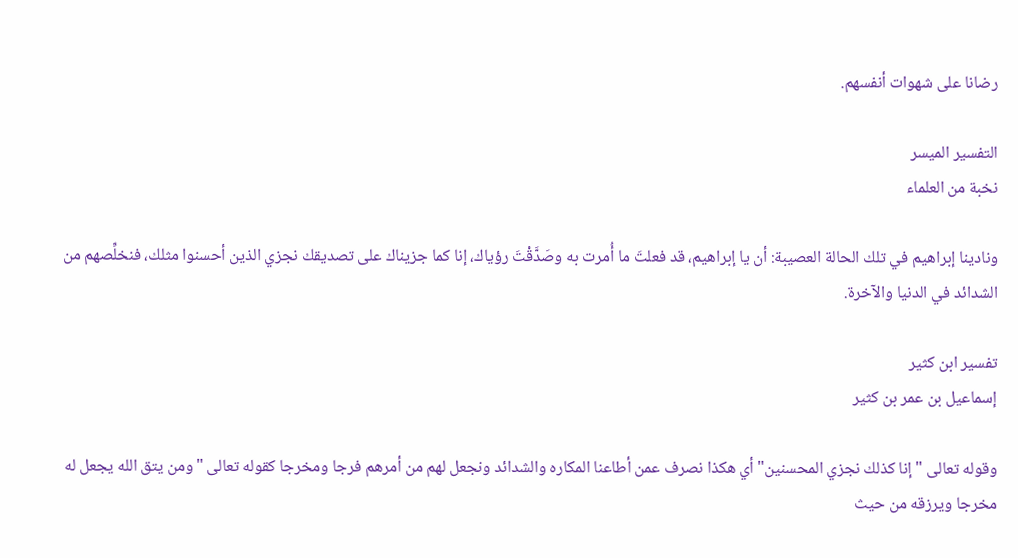رضانا على شهوات أنفسهم.

التفسير الميسر
نخبة من العلماء

ونادينا إبراهيم في تلك الحالة العصيبة: أن يا إبراهيم، قد فعلتَ ما أُمرت به وصَدَّقْتَ رؤياك، إنا كما جزيناك على تصديقك نجزي الذين أحسنوا مثلك، فنخلِّصهم من الشدائد في الدنيا والآخرة.

تفسير ابن كثير
إسماعيل بن عمر بن كثير

وقوله تعالى "إنا كذلك نجزي المحسنين" أي هكذا نصرف عمن أطاعنا المكاره والشدائد ونجعل لهم من أمرهم فرجا ومخرجا كقوله تعالى "ومن يتق الله يجعل له مخرجا ويرزقه من حيث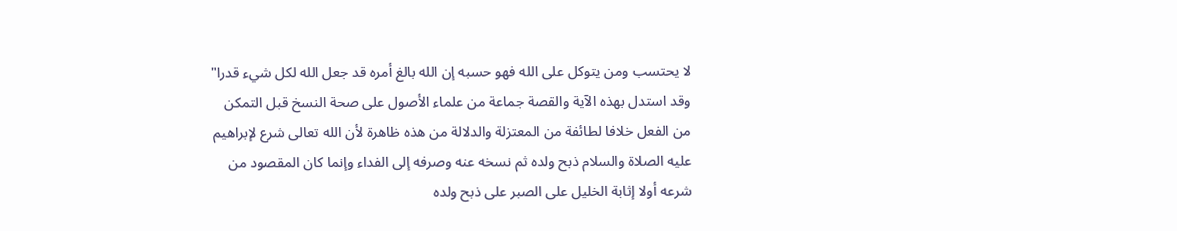لا يحتسب ومن يتوكل على الله فهو حسبه إن الله بالغ أمره قد جعل الله لكل شيء قدرا" وقد استدل بهذه الآية والقصة جماعة من علماء الأصول على صحة النسخ قبل التمكن من الفعل خلافا لطائفة من المعتزلة والدلالة من هذه ظاهرة لأن الله تعالى شرع لإبراهيم عليه الصلاة والسلام ذبح ولده ثم نسخه عنه وصرفه إلى الفداء وإنما كان المقصود من شرعه أولا إثابة الخليل على الصبر على ذبح ولده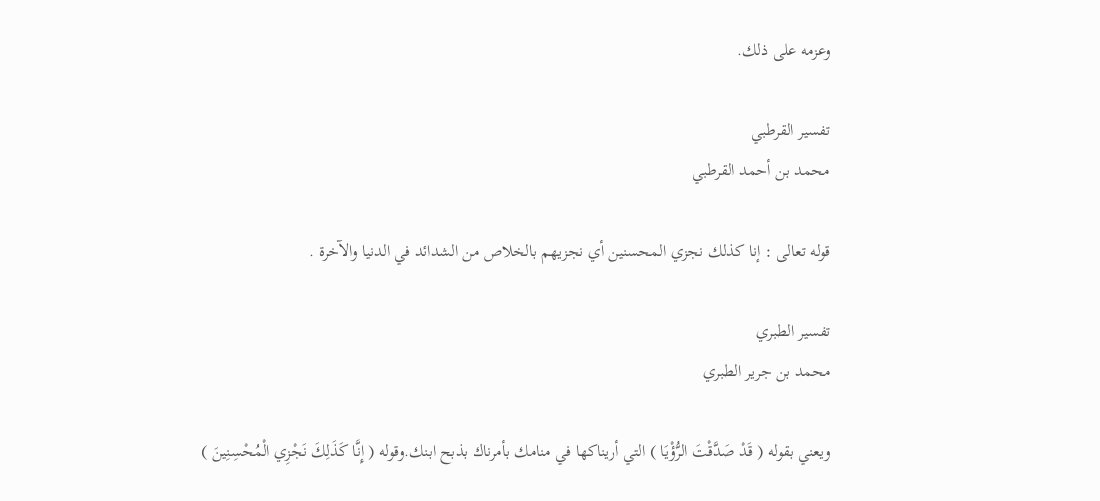وعزمه على ذلك.

تفسير القرطبي
محمد بن أحمد القرطبي

قوله تعالى : إنا كذلك نجزي المحسنين أي نجزيهم بالخلاص من الشدائد في الدنيا والآخرة .

تفسير الطبري
محمد بن جرير الطبري

ويعني بقوله ( قَدْ صَدَّقْتَ الرُّؤْيَا ) التي أريناكها في منامك بأمرناك بذبح ابنك.وقوله ( إِنَّا كَذَلِكَ نَجْزِي الْمُحْسِنِينَ )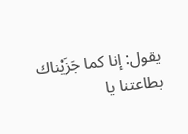يقول: إنا كما جَزَيْناك بطاعتنا يا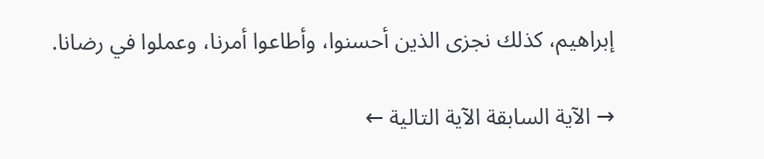إبراهيم، كذلك نجزى الذين أحسنوا، وأطاعوا أمرنا، وعملوا في رضانا.

→ الآية السابقة الآية التالية ←